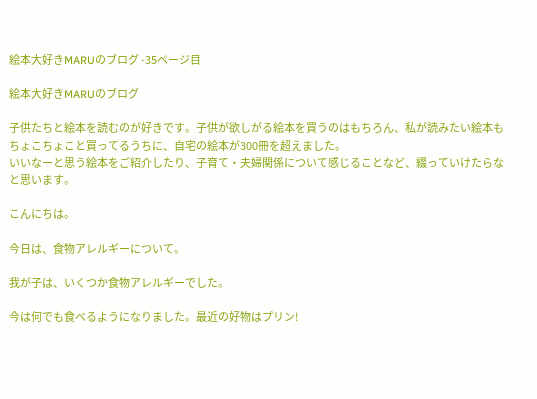絵本大好きMARUのブログ -35ページ目

絵本大好きMARUのブログ

子供たちと絵本を読むのが好きです。子供が欲しがる絵本を買うのはもちろん、私が読みたい絵本もちょこちょこと買ってるうちに、自宅の絵本が300冊を超えました。
いいなーと思う絵本をご紹介したり、子育て・夫婦関係について感じることなど、綴っていけたらなと思います。

こんにちは。

今日は、食物アレルギーについて。

我が子は、いくつか食物アレルギーでした。

今は何でも食べるようになりました。最近の好物はプリン!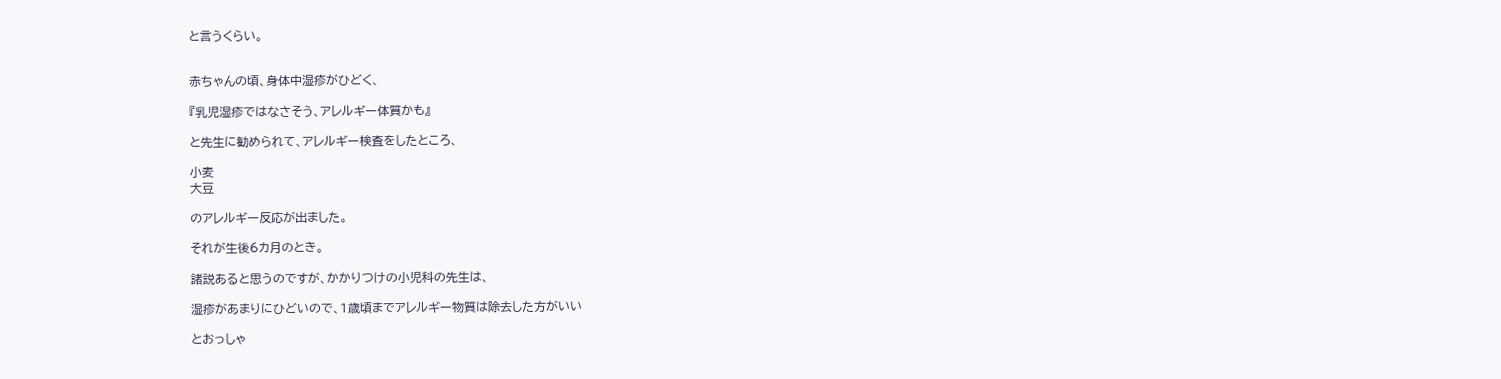と言うくらい。


赤ちゃんの頃、身体中湿疹がひどく、

『乳児湿疹ではなさそう、アレルギー体質かも』

と先生に勧められて、アレルギー検査をしたところ、

小麦
大豆

のアレルギー反応が出ました。

それが生後6カ月のとき。

諸説あると思うのですが、かかりつけの小児科の先生は、

湿疹があまりにひどいので、1歳頃までアレルギー物質は除去した方がいい

とおっしゃ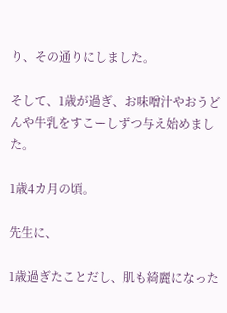り、その通りにしました。

そして、1歳が過ぎ、お味噌汁やおうどんや牛乳をすこーしずつ与え始めました。

1歳4カ月の頃。

先生に、

1歳過ぎたことだし、肌も綺麗になった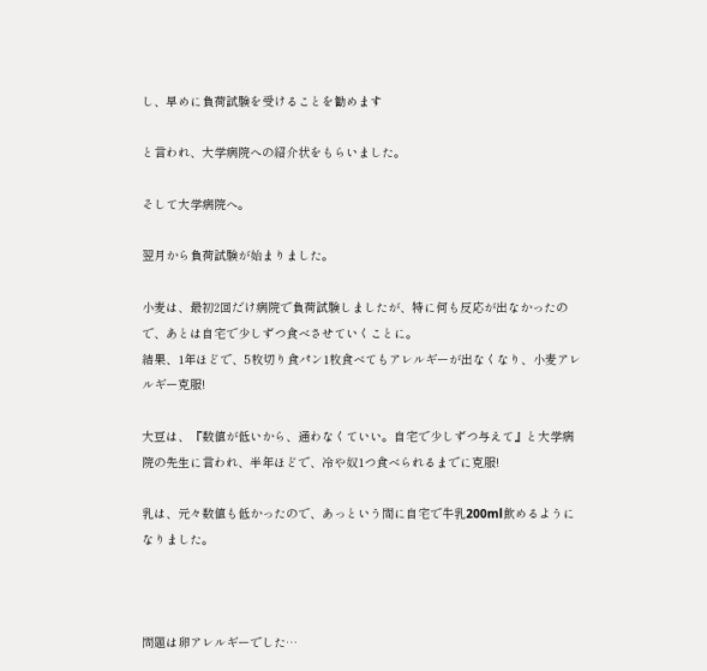し、早めに負荷試験を受けることを勧めます

と言われ、大学病院への紹介状をもらいました。

そして大学病院へ。

翌月から負荷試験が始まりました。

小麦は、最初2回だけ病院で負荷試験しましたが、特に何も反応が出なかったので、あとは自宅で少しずつ食べさせていくことに。
結果、1年ほどで、5枚切り食パン1枚食べてもアレルギーが出なくなり、小麦アレルギー克服!

大豆は、『数値が低いから、通わなくていい。自宅で少しずつ与えて』と大学病院の先生に言われ、半年ほどで、冷や奴1つ食べられるまでに克服!

乳は、元々数値も低かったので、あっという間に自宅で牛乳200ml飲めるようになりました。



問題は卵アレルギーでした…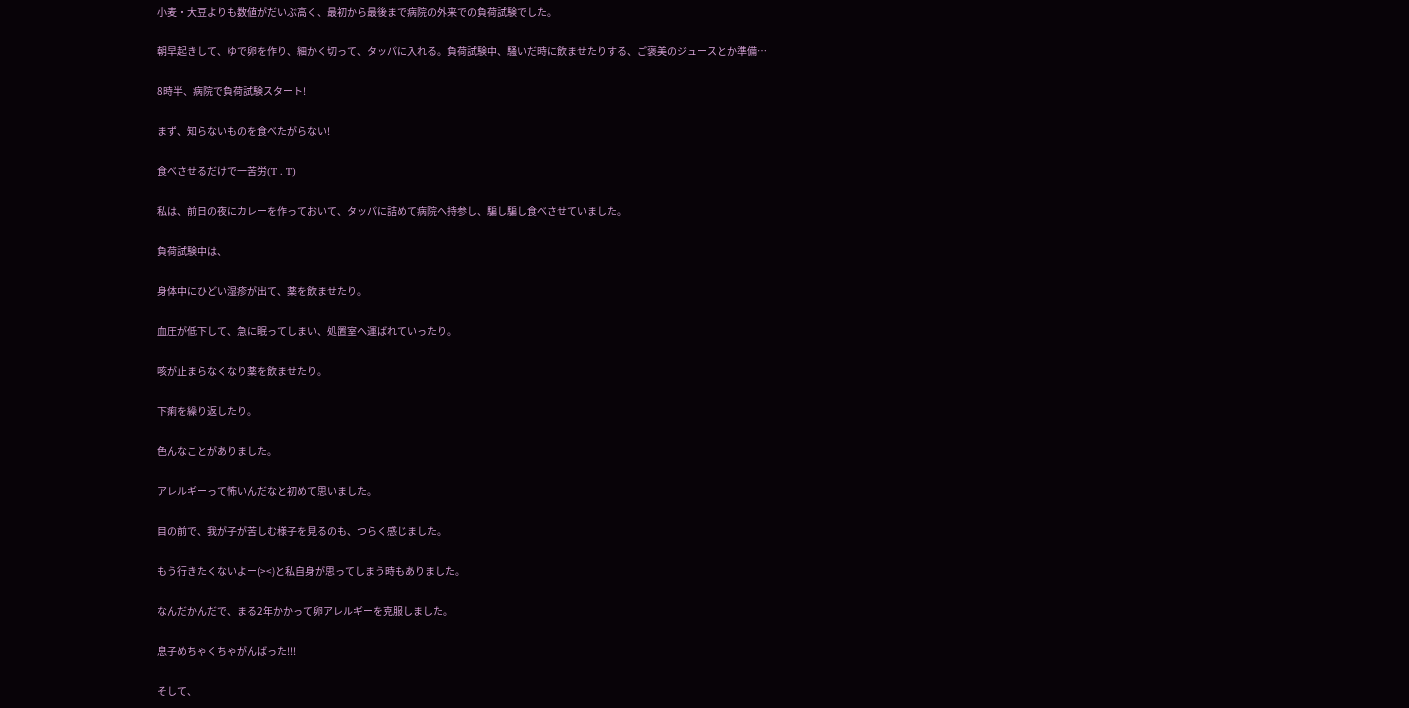小麦・大豆よりも数値がだいぶ高く、最初から最後まで病院の外来での負荷試験でした。

朝早起きして、ゆで卵を作り、細かく切って、タッパに入れる。負荷試験中、騒いだ時に飲ませたりする、ご褒美のジュースとか準備…

8時半、病院で負荷試験スタート!

まず、知らないものを食べたがらない!

食べさせるだけで一苦労(T . T)

私は、前日の夜にカレーを作っておいて、タッパに詰めて病院へ持参し、騙し騙し食べさせていました。

負荷試験中は、

身体中にひどい湿疹が出て、薬を飲ませたり。

血圧が低下して、急に眠ってしまい、処置室へ運ばれていったり。

咳が止まらなくなり薬を飲ませたり。

下痢を繰り返したり。

色んなことがありました。

アレルギーって怖いんだなと初めて思いました。

目の前で、我が子が苦しむ様子を見るのも、つらく感じました。

もう行きたくないよー(><)と私自身が思ってしまう時もありました。

なんだかんだで、まる2年かかって卵アレルギーを克服しました。

息子めちゃくちゃがんばった!!!

そして、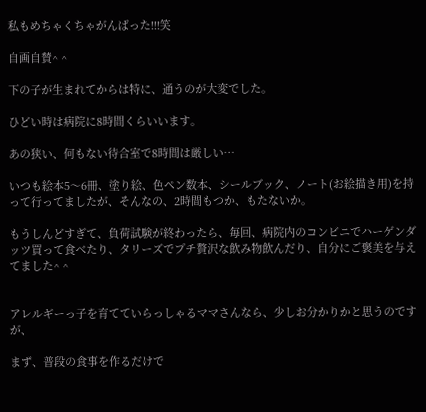私もめちゃくちゃがんばった!!!笑

自画自賛^ ^

下の子が生まれてからは特に、通うのが大変でした。

ひどい時は病院に8時間くらいいます。

あの狭い、何もない待合室で8時間は厳しい…

いつも絵本5〜6冊、塗り絵、色ペン数本、シールブック、ノート(お絵描き用)を持って行ってましたが、そんなの、2時間もつか、もたないか。

もうしんどすぎて、負荷試験が終わったら、毎回、病院内のコンビニでハーゲンダッツ買って食べたり、タリーズでプチ贅沢な飲み物飲んだり、自分にご褒美を与えてました^ ^


アレルギーっ子を育てていらっしゃるママさんなら、少しお分かりかと思うのですが、

まず、普段の食事を作るだけで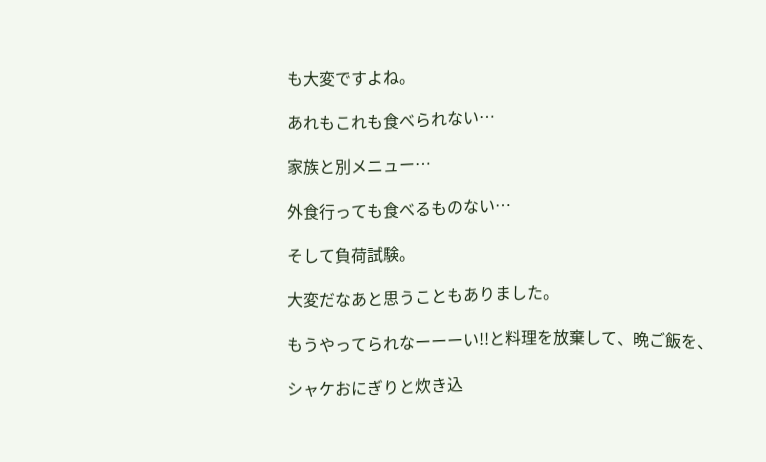も大変ですよね。

あれもこれも食べられない…

家族と別メニュー…

外食行っても食べるものない…

そして負荷試験。

大変だなあと思うこともありました。

もうやってられなーーーい!!と料理を放棄して、晩ご飯を、

シャケおにぎりと炊き込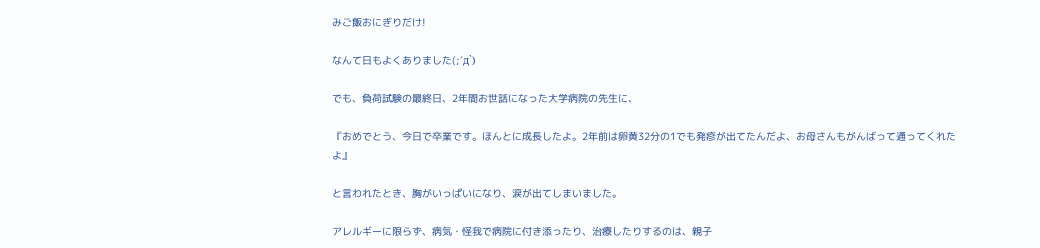みご飯おにぎりだけ!

なんて日もよくありました(;´д`)

でも、負荷試験の最終日、2年間お世話になった大学病院の先生に、

『おめでとう、今日で卒業です。ほんとに成長したよ。2年前は卵黄32分の1でも発疹が出てたんだよ、お母さんもがんばって通ってくれたよ』

と言われたとき、胸がいっぱいになり、涙が出てしまいました。

アレルギーに限らず、病気・怪我で病院に付き添ったり、治療したりするのは、親子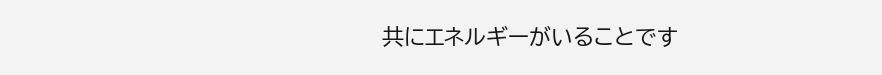共にエネルギーがいることです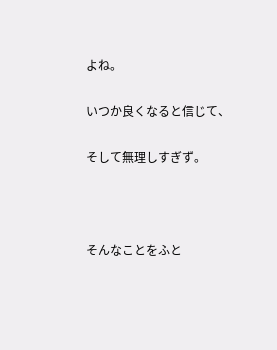よね。

いつか良くなると信じて、

そして無理しすぎず。



そんなことをふと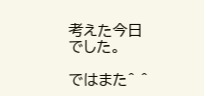考えた今日でした。

ではまた^ ^